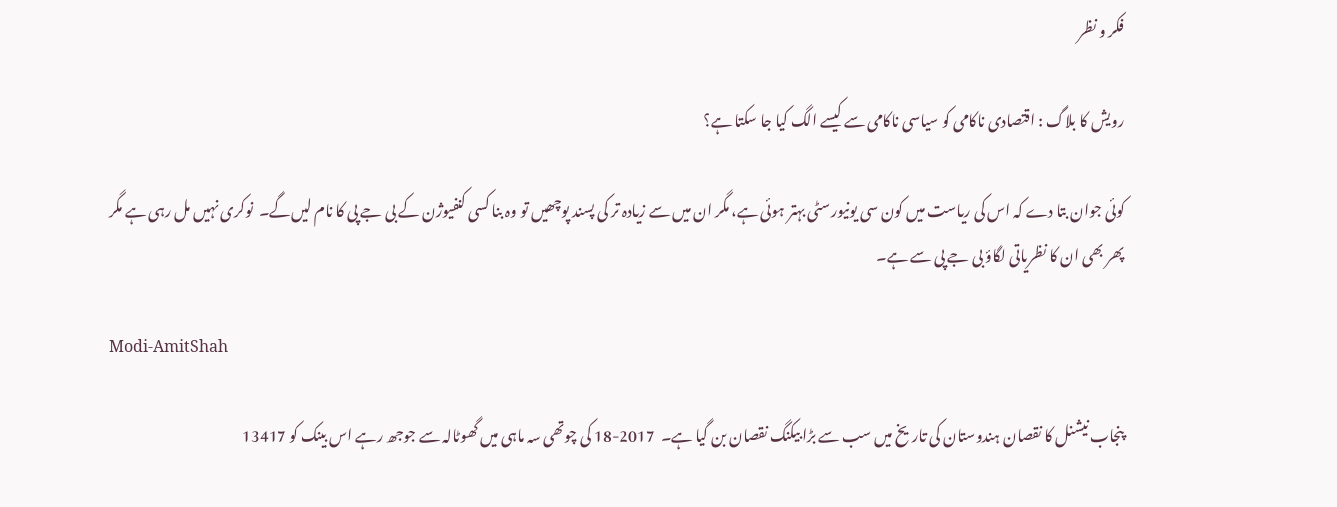فکر و نظر

رویش کا بلاگ : اقتصادی ناکامی کو سیاسی ناکامی سے کیسے الگ کیا جا سکتا ہے؟

کوئی جوان بتا دے کہ اس کی ریاست میں کون سی یونیورسٹی بہتر ہوئی ہے، مگر ان میں سے زیادہ تر کی پسند پوچھیں تو وہ بنا کسی کنفیوژن کے بی جے پی کا نام لیں‌گے۔  نوکری نہیں مل رہی ہے مگر پھر بھی ان کا نظریاتی لگاؤ بی جے پی سے ہے۔

Modi-AmitShah

پنجاب نیشنل کا نقصان ہندوستان کی تاریخ میں سب سے بڑا بیکنگ نقصان بن گیا ہے۔  2017-18 کی چوتھی سہ ماہی میں گھوٹالہ سے جوجھ رہے اس بینک کو 13417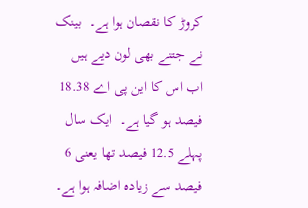کروڑ کا نقصان ہوا ہے۔  بینک نے جتنے بھی لون دیے ہیں اب اس کا این پی اے 18.38 فیصد ہو گیا ہے۔  ایک سال پہلے 12.5 فیصد تھا یعنی 6 فیصد سے زیادہ اضافہ ہوا ہے۔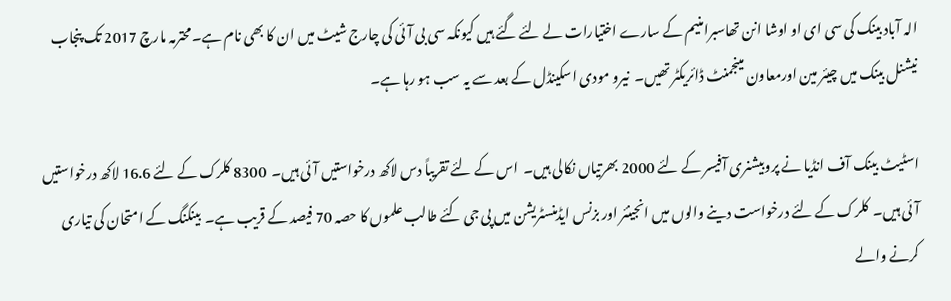الہ آباد بینک کی سی ای او اوشا انن تھاسبرامنیم کے سارے اختیارات لے لئے گئے ہیں کیونکہ سی بی آئی کی چارج شیٹ میں ان کا بھی نام ہے۔محترمہ مارچ 2017 تک پنجاب نیشنل بینک میں چیئر مین اورمعاون مینجمنٹ ڈائریکٹر تھیں۔  نیرو مودی اسکینڈل کے بعد سے یہ سب ہو رہا ہے۔

اسٹیٹ بینک آف انڈیا نے پروبیشنری آفیسر کے لئے 2000 بھرتیاں نکالی ہیں۔  اس کے لئے تقریباً دس لاکھ درخواستیں آئی ہیں۔  8300 کلرک کے لئے 16.6 لاکھ درخواستیں آئی ہیں۔  کلرک کے لئے درخواست دینے والوں میں انجینئر اور بزنس ایڈمنسٹریشن میں پی جی کئے طالب علموں کا حصہ 70 فیصد کے قریب ہے۔  بینکنگ کے امتحان کی تیاری کرنے والے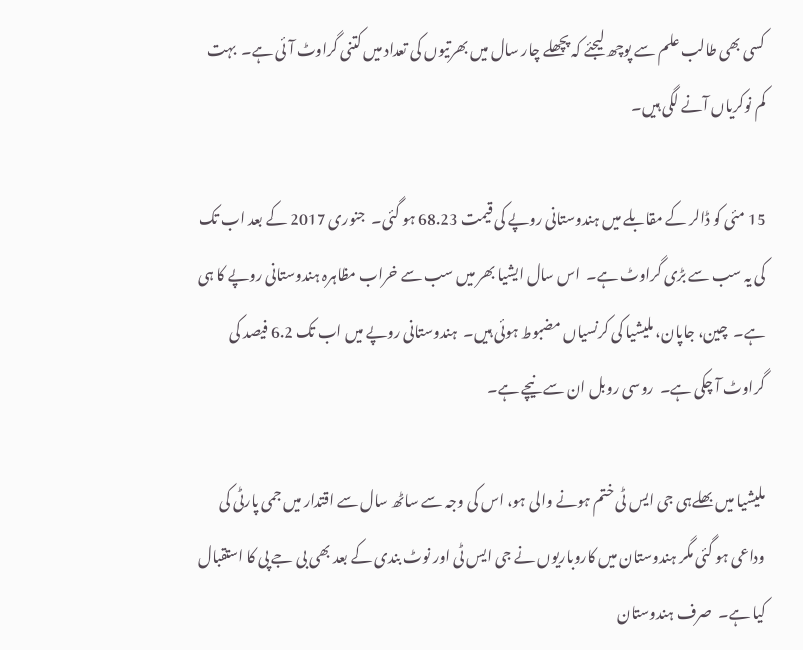کسی بھی طالب علم سے پوچھ لیجئے کہ پچھلے چار سال میں بھرتیوں کی تعداد میں کتنی گراوٹ آئی ہے۔  بہت کم نوکریاں آنے لگی ہیں۔

15 مئی کو ڈالر کے مقابلے میں ہندوستانی روپے کی قیمت 68.23 ہو گئی۔  جنوری 2017 کے بعد اب تک کی یہ سب سے بڑی گراوٹ ہے۔  اس سال ایشیا بھر میں سب سے خراب مظاہرہ ہندوستانی روپے کا ہی ہے۔  چین، جاپان، ملیشیا کی کرنسیاں مضبوط ہوئی ہیں۔  ہندوستانی روپے میں اب تک 6.2 فیصد کی گراوٹ آ چکی ہے۔  روسی روبل ان سے نیچے ہے۔

ملیشیا میں بھلےہی جی ایس ٹی ختم ہونے والی ہو، اس کی وجہ سے ساٹھ سال سے اقتدار میں جمی پارٹی کی وداعی ہو گئی مگر ہندوستان میں کاروباریوں نے جی ایس ٹی اور نوٹ بندی کے بعد بھی بی جے پی کا استقبال کیا ہے۔  صرف ہندوستان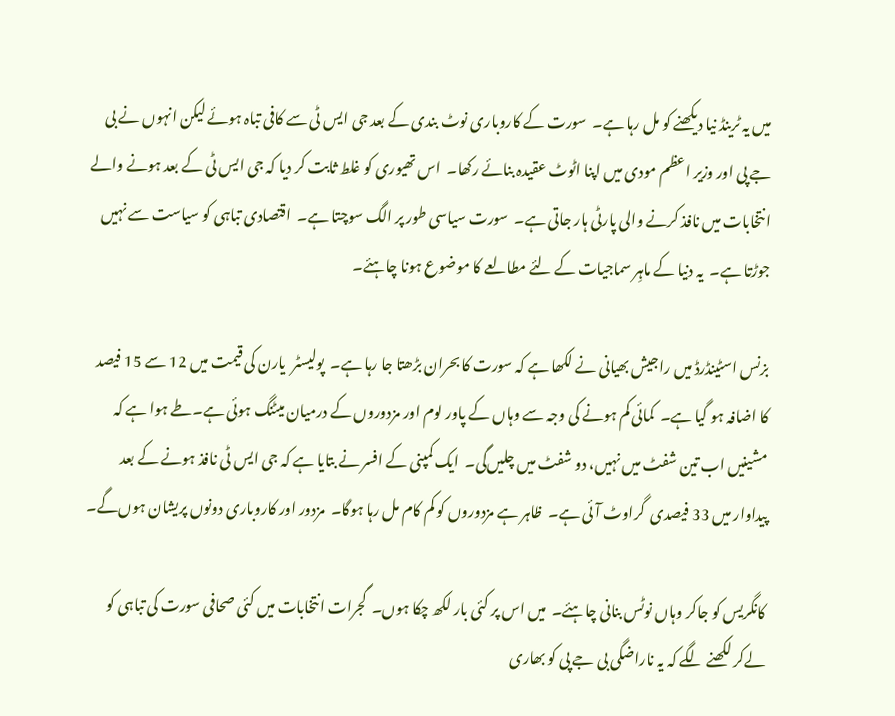میں یہ ٹرینڈ نیا دیکھنے کو مل رہا ہے۔  سورت کے کاروباری نوٹ بندی کے بعد جی ایس ٹی سے کافی تباہ ہوئے لیکن انہوں نے بی جے پی اور وزیر اعظم مودی میں اپنا اٹوٹ عقیدہ بنائے رکھا۔  اس تھیوری کو غلط ثابت کر دیا کہ جی ایس ٹی کے بعد ہونے والے انتخابات میں نافذ کرنے والی پارٹی ہار جاتی ہے۔  سورت سیاسی طور پر الگ سوچتا ہے۔  اقتصادی تباہی کو سیاست سے نہیں جوڑتا ہے۔  یہ دنیا کے ماہِر سماجیات کے لئے مطالعے کا موضوع ہونا چاہئے۔

بزنس اسٹینڈرڈ میں راجیش بھیانی نے لکھا ہے کہ سورت کا بحران بڑھتا جا رہا ہے۔  پولیسٹر  یارن کی قیمت میں 12 سے 15 فیصد کا اضافہ ہو گیا ہے۔  کمائی کم ہونے کی وجہ سے وہاں کے پاور لوم اور مزدوروں کے درمیان میٹنگ ہوئی ہے۔طے ہوا ہے کہ مشینیں اب تین شفٹ میں نہیں، دو شفٹ میں چلیں‌گی۔  ایک کمپنی کے افسر نے بتایا ہے کہ جی ایس ٹی نافذ ہونے کے بعد پیداوار میں 33 فیصدی  گراوٹ آئی ہے۔  ظاہر ہے مزدوروں کو کم کام مل رہا ہوگا۔  مزدور اور کاروباری دونوں پریشان ہوں‌گے۔

کانگریس کو جاکر وہاں نوٹس بنانی چاہئے۔  میں اس پر کئی بار لکھ چکا ہوں۔  گجرات انتخابات میں کئی صحافی سورت کی تباہی کو لےکر لکھنے لگے کہ یہ ناراضگی بی جے پی کو بھاری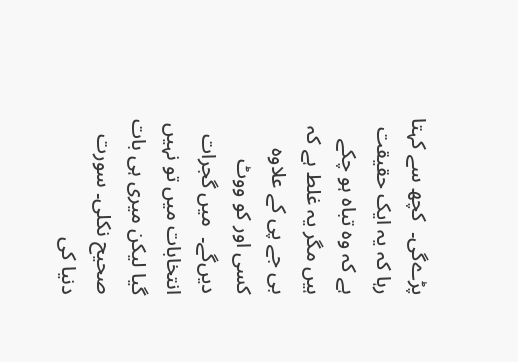پڑے‌گی۔  کچھ سے کہتا رہا کہ یہ ایک حقیقت ہے کہ وہ تباہ ہو چکے ہیں مگر یہ غلط ہے کہ بی جے پی کے علاوہ کسی اور کو ووٹ دیں‌گے۔  میں گجرات انتخابات میں تو نہیں گیا لیکن میری ہی بات صحیح نکلی۔ سورت دنیا کی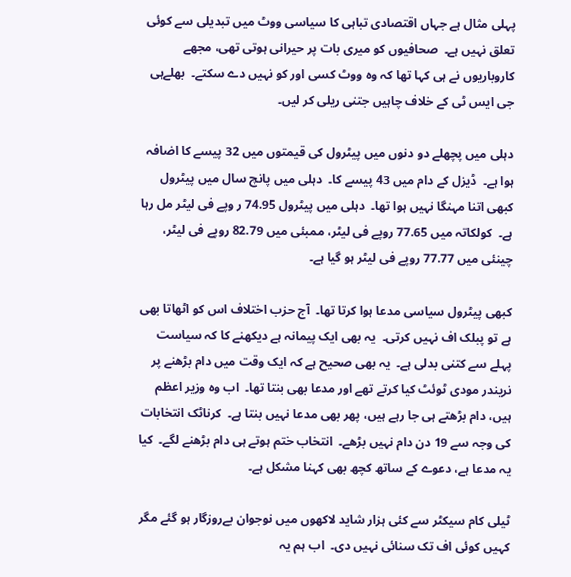پہلی مثال ہے جہاں اقتصادی تباہی کا سیاسی ووٹ میں تبدیلی سے کوئی تعلق نہیں ہے۔  صحافیوں کو میری بات پر حیرانی ہوتی تھی، مجھے کاروباریوں نے ہی کہا تھا کہ وہ ووٹ کسی اور کو نہیں دے سکتے۔  بھلےہی جی ایس ٹی کے خلاف چاہیں جتنی ریلی کر لیں۔

دہلی میں پچھلے دو دنوں میں پیٹرول کی قیمتوں میں 32 پیسے کا اضافہ ہوا ہے۔  ڈیزل کے دام میں 43 پیسے کا۔  دہلی میں پانچ سال میں پیٹرول کبھی اتنا مہنگا نہیں ہوا تھا۔  دہلی میں پیٹرول 74.95 ر وپے فی لیٹر مل رہا ہے۔  کولکاتہ میں 77.65 روپے فی لیٹر، ممبئی میں 82.79 روپے فی لیٹر، چینئی میں 77.77 روپے فی لیٹر ہو گیا ہے۔

کبھی پیٹرول سیاسی مدعا ہوا کرتا تھا۔  آج حزب اختلاف اس کو اٹھاتا بھی ہے تو پبلک اف نہیں کرتی۔  یہ بھی ایک پیمانہ ہے دیکھنے کا کہ سیاست پہلے سے کتنی بدلی ہے۔  یہ بھی صحیح ہے کہ ایک وقت میں دام بڑھنے پر نریندر مودی ٹوئٹ کیا کرتے تھے اور مدعا بھی بنتا تھا۔  اب وہ وزیر اعظم ہیں، دام بڑھتے ہی جا رہے ہیں، پھر بھی مدعا نہیں بنتا ہے۔  کرناٹک انتخابات کی وجہ سے 19 دن دام نہیں بڑھے۔  انتخاب ختم ہوتے ہی دام بڑھنے لگے۔  کیا یہ مدعا ہے، دعوے کے ساتھ کچھ بھی کہنا مشکل ہے۔

ٹیلی کام سیکٹر سے کئی ہزار شاید لاکھوں میں نوجوان بےروزگار ہو گئے مگر کہیں کوئی اف تک سنائی نہیں دی۔  اب ہم یہ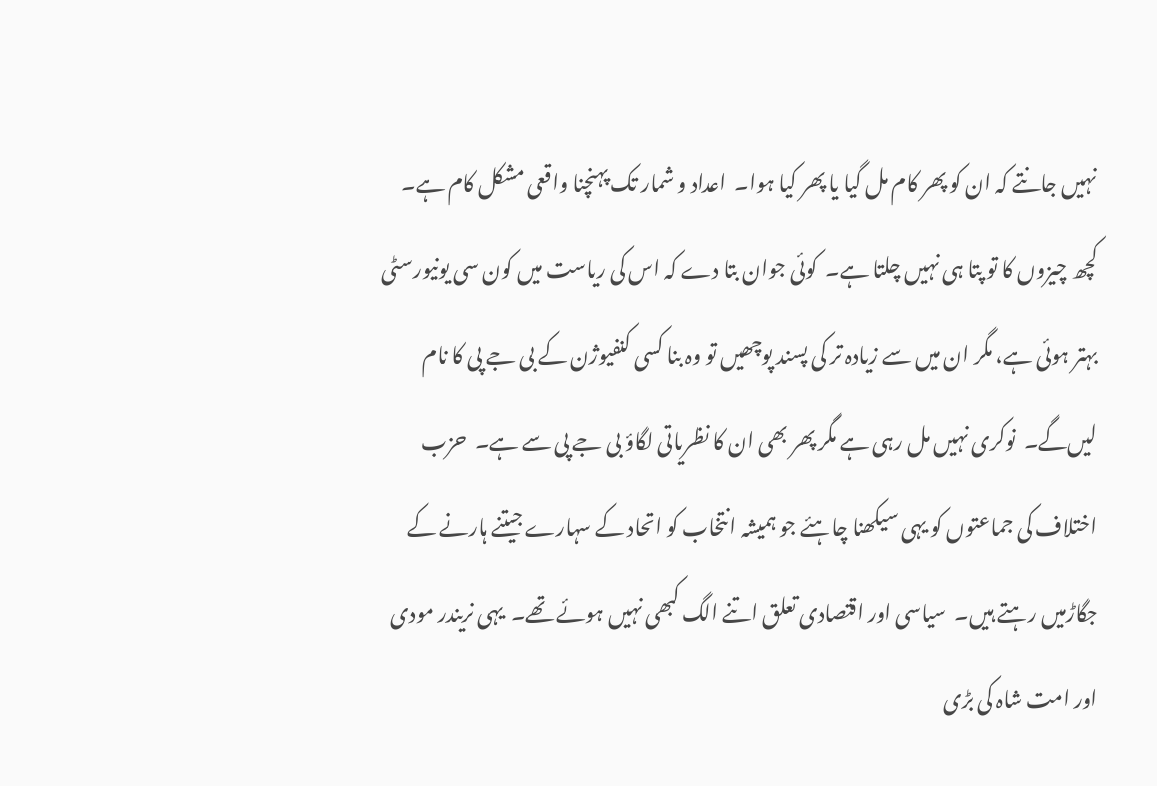نہیں جانتے کہ ان کو پھر کام مل گیا یا پھر کیا ہوا۔  اعداد و شمار تک پہنچنا واقعی مشکل کام ہے۔  کچھ چیزوں کا تو پتا ہی نہیں چلتا ہے۔  کوئی جوان بتا دے کہ اس کی ریاست میں کون سی یونیورسٹی بہتر ہوئی ہے، مگر ان میں سے زیادہ تر کی پسند پوچھیں تو وہ بنا کسی کنفیوژن کے بی جے پی کا نام لیں‌گے۔  نوکری نہیں مل رہی ہے مگر پھر بھی ان کا نظریاتی لگاؤ بی جے پی سے ہے۔  حزب اختلاف کی جماعتوں کو یہی سیکھنا چاہئے جو ہمیشہ انتخاب کو اتحاد کے سہارے جیتنے ہارنے کے جگاڑمیں رہتے ہیں۔  سیاسی اور اقتصادی تعلق اتنے الگ کبھی نہیں ہوئے تھے۔  یہی نریندر مودی اور امت شاہ کی بڑی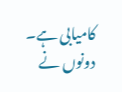کامیابی ہے۔  دونوں نے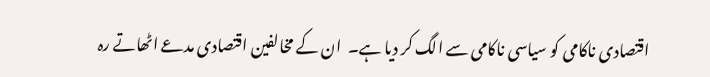اقتصادی ناکامی کو سیاسی ناکامی سے الگ کر دیا ہے۔  ان کے مخالفین اقتصادی مدعے اٹھاتے رہ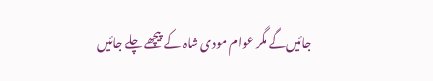جائیں‌گے مگر عوام مودی شاہ کے پیچھے چلے جائیں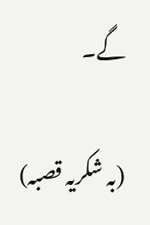گے۔

(بہ شکریہ قصبہ)